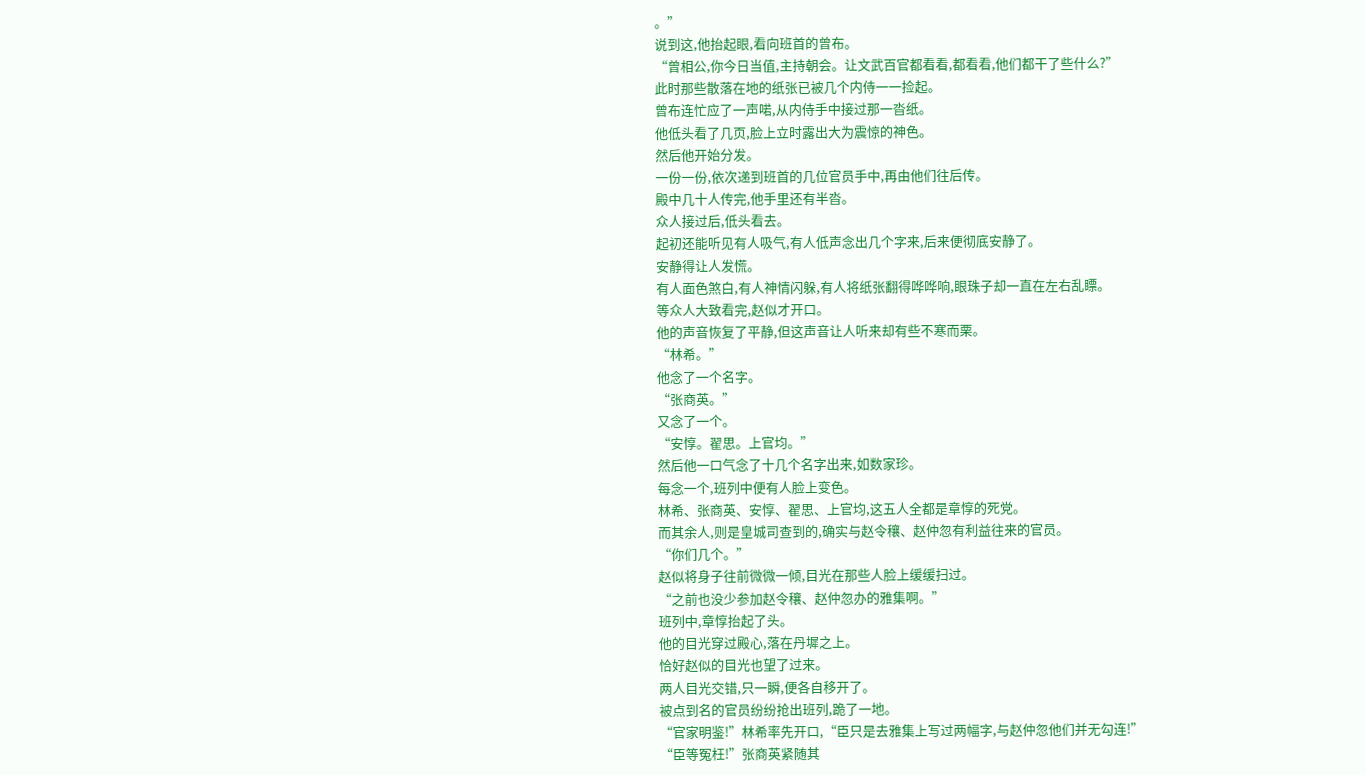。”
说到这,他抬起眼,看向班首的曾布。
“曾相公,你今日当值,主持朝会。让文武百官都看看,都看看,他们都干了些什么?”
此时那些散落在地的纸张已被几个内侍一一捡起。
曾布连忙应了一声喏,从内侍手中接过那一沓纸。
他低头看了几页,脸上立时露出大为震惊的神色。
然后他开始分发。
一份一份,依次递到班首的几位官员手中,再由他们往后传。
殿中几十人传完,他手里还有半沓。
众人接过后,低头看去。
起初还能听见有人吸气,有人低声念出几个字来,后来便彻底安静了。
安静得让人发慌。
有人面色煞白,有人神情闪躲,有人将纸张翻得哗哗响,眼珠子却一直在左右乱瞟。
等众人大致看完,赵似才开口。
他的声音恢复了平静,但这声音让人听来却有些不寒而栗。
“林希。”
他念了一个名字。
“张商英。”
又念了一个。
“安惇。翟思。上官均。”
然后他一口气念了十几个名字出来,如数家珍。
每念一个,班列中便有人脸上变色。
林希、张商英、安惇、翟思、上官均,这五人全都是章惇的死党。
而其余人,则是皇城司查到的,确实与赵令穰、赵仲忽有利益往来的官员。
“你们几个。”
赵似将身子往前微微一倾,目光在那些人脸上缓缓扫过。
“之前也没少参加赵令穰、赵仲忽办的雅集啊。”
班列中,章惇抬起了头。
他的目光穿过殿心,落在丹墀之上。
恰好赵似的目光也望了过来。
两人目光交错,只一瞬,便各自移开了。
被点到名的官员纷纷抢出班列,跪了一地。
“官家明鉴!”林希率先开口,“臣只是去雅集上写过两幅字,与赵仲忽他们并无勾连!”
“臣等冤枉!”张商英紧随其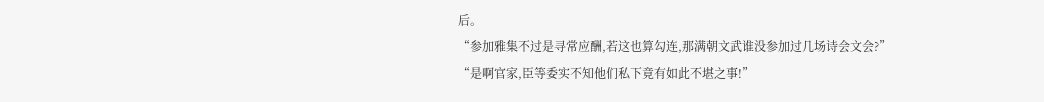后。
“参加雅集不过是寻常应酬,若这也算勾连,那满朝文武谁没参加过几场诗会文会?”
“是啊官家,臣等委实不知他们私下竟有如此不堪之事!”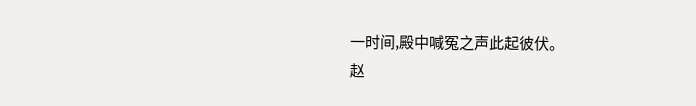一时间,殿中喊冤之声此起彼伏。
赵